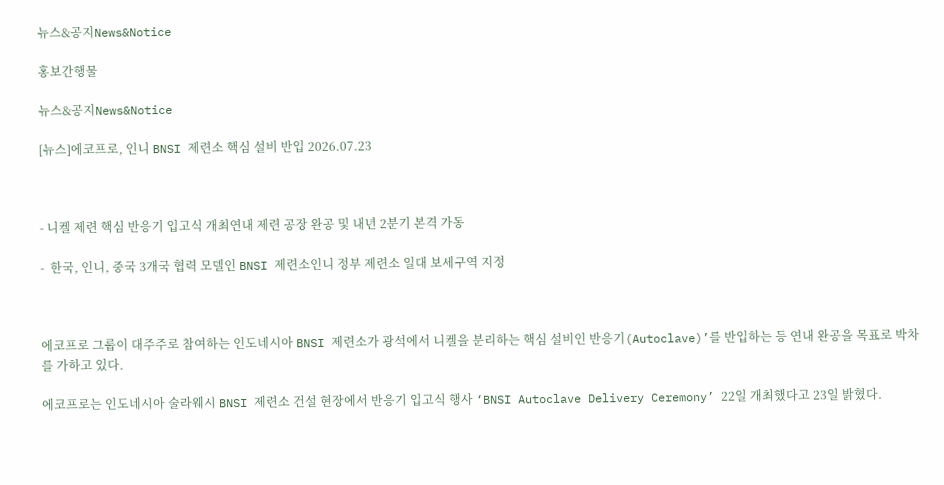뉴스&공지News&Notice

홍보간행물

뉴스&공지News&Notice

[뉴스]에코프로, 인니 BNSI 제련소 핵심 설비 반입 2026.07.23



- 니켈 제련 핵심 반응기 입고식 개최연내 제련 공장 완공 및 내년 2분기 본격 가동

-  한국, 인니, 중국 3개국 협력 모델인 BNSI 제련소인니 정부 제련소 일대 보세구역 지정



에코프로 그룹이 대주주로 참여하는 인도네시아 BNSI 제련소가 광석에서 니켈을 분리하는 핵심 설비인 반응기(Autoclave)’를 반입하는 등 연내 완공을 목표로 박차를 가하고 있다.

에코프로는 인도네시아 술라웨시 BNSI 제련소 건설 현장에서 반응기 입고식 행사 ‘BNSI Autoclave Delivery Ceremony’ 22일 개최했다고 23일 밝혔다.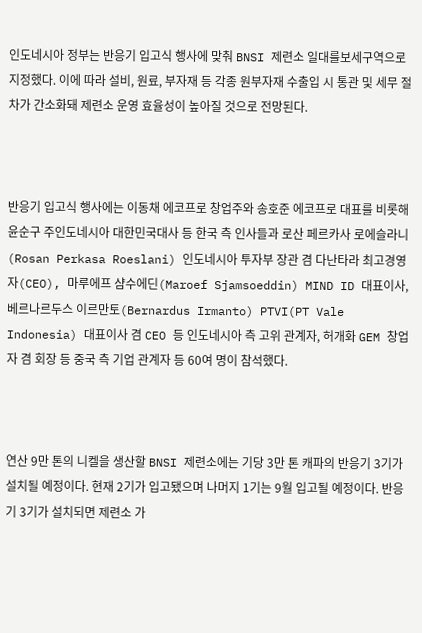인도네시아 정부는 반응기 입고식 행사에 맞춰 BNSI 제련소 일대를보세구역으로 지정했다. 이에 따라 설비, 원료, 부자재 등 각종 원부자재 수출입 시 통관 및 세무 절차가 간소화돼 제련소 운영 효율성이 높아질 것으로 전망된다.



반응기 입고식 행사에는 이동채 에코프로 창업주와 송호준 에코프로 대표를 비롯해 윤순구 주인도네시아 대한민국대사 등 한국 측 인사들과 로산 페르카사 로에슬라니(Rosan Perkasa Roeslani) 인도네시아 투자부 장관 겸 다난타라 최고경영자(CEO), 마루에프 샴수에딘(Maroef Sjamsoeddin) MIND ID 대표이사, 베르나르두스 이르만토(Bernardus Irmanto) PTVI(PT Vale Indonesia) 대표이사 겸 CEO 등 인도네시아 측 고위 관계자, 허개화 GEM 창업자 겸 회장 등 중국 측 기업 관계자 등 60여 명이 참석했다.



연산 9만 톤의 니켈을 생산할 BNSI 제련소에는 기당 3만 톤 캐파의 반응기 3기가 설치될 예정이다. 현재 2기가 입고됐으며 나머지 1기는 9월 입고될 예정이다. 반응기 3기가 설치되면 제련소 가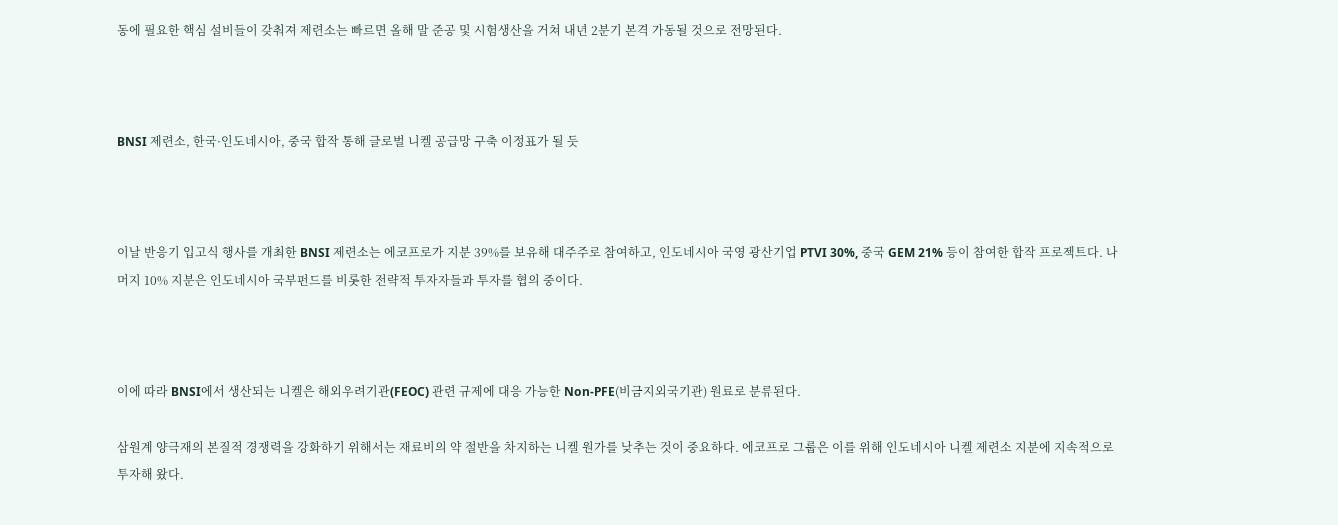동에 필요한 핵심 설비들이 갖춰져 제련소는 빠르면 올해 말 준공 및 시험생산을 거쳐 내년 2분기 본격 가동될 것으로 전망된다.



BNSI 제련소, 한국·인도네시아, 중국 합작 통해 글로벌 니켈 공급망 구축 이정표가 될 듯



이날 반응기 입고식 행사를 개최한 BNSI 제련소는 에코프로가 지분 39%를 보유해 대주주로 참여하고, 인도네시아 국영 광산기업 PTVI 30%, 중국 GEM 21% 등이 참여한 합작 프로젝트다. 나머지 10% 지분은 인도네시아 국부펀드를 비롯한 전략적 투자자들과 투자를 협의 중이다.



이에 따라 BNSI에서 생산되는 니켈은 해외우려기관(FEOC) 관련 규제에 대응 가능한 Non-PFE(비금지외국기관) 원료로 분류된다.

삼원계 양극재의 본질적 경쟁력을 강화하기 위해서는 재료비의 약 절반을 차지하는 니켈 원가를 낮추는 것이 중요하다. 에코프로 그룹은 이를 위해 인도네시아 니켈 제련소 지분에 지속적으로 투자해 왔다.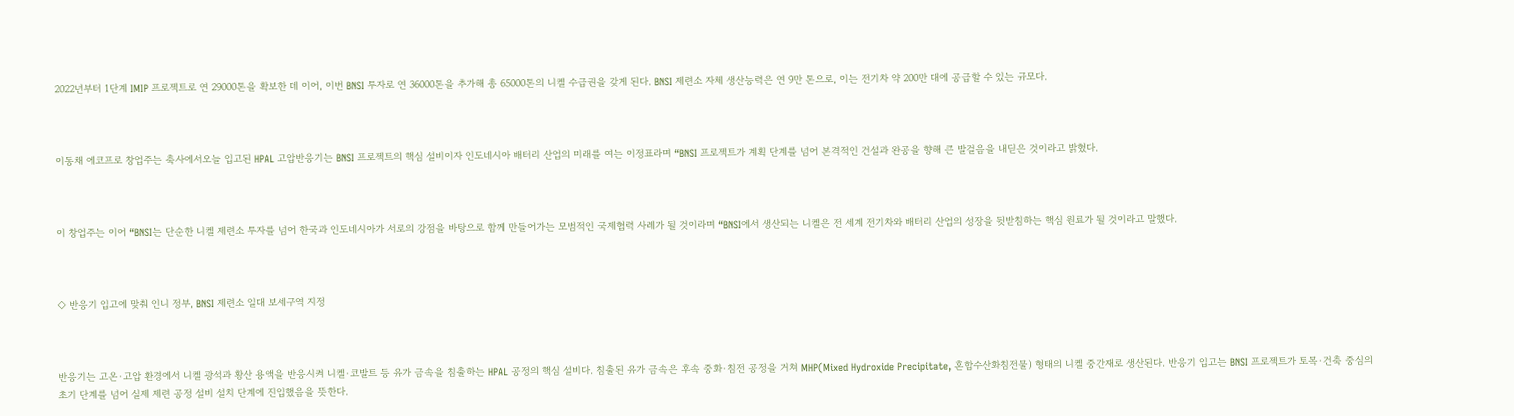2022년부터 1단계 IMIP 프로젝트로 연 29000톤을 확보한 데 이어, 이번 BNSI 투자로 연 36000톤을 추가해 총 65000톤의 니켈 수급권을 갖게 된다. BNSI 제련소 자체 생산능력은 연 9만 톤으로, 이는 전기차 약 200만 대에 공급할 수 있는 규모다.



이동채 에코프로 창업주는 축사에서오늘 입고된 HPAL 고압반응기는 BNSI 프로젝트의 핵심 설비이자 인도네시아 배터리 산업의 미래를 여는 이정표라며 “BNSI 프로젝트가 계획 단계를 넘어 본격적인 건설과 완공을 향해 큰 발걸음을 내딛은 것이라고 밝혔다.



이 창업주는 이어 “BNSI는 단순한 니켈 제련소 투자를 넘어 한국과 인도네시아가 서로의 강점을 바탕으로 함께 만들어가는 모범적인 국제협력 사례가 될 것이라며 “BNSI에서 생산되는 니켈은 전 세계 전기차와 배터리 산업의 성장을 뒷받침하는 핵심 원료가 될 것이라고 말했다.



◇ 반응기 입고에 맞춰 인니 정부, BNSI 제련소 일대 보세구역 지정



반응기는 고온·고압 환경에서 니켈 광석과 황산 용액을 반응시켜 니켈·코발트 등 유가 금속을 침출하는 HPAL 공정의 핵심 설비다. 침출된 유가 금속은 후속 중화·침전 공정을 거쳐 MHP(Mixed Hydroxide Precipitate, 혼합수산화침전물) 형태의 니켈 중간재로 생산된다. 반응기 입고는 BNSI 프로젝트가 토목·건축 중심의 초기 단계를 넘어 실제 제련 공정 설비 설치 단계에 진입했음을 뜻한다.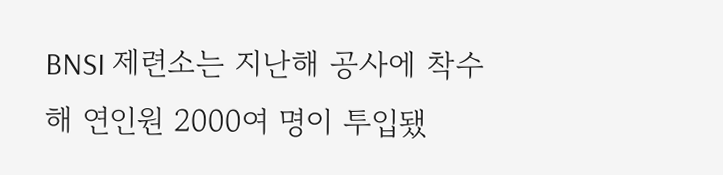BNSI 제련소는 지난해 공사에 착수해 연인원 2000여 명이 투입됐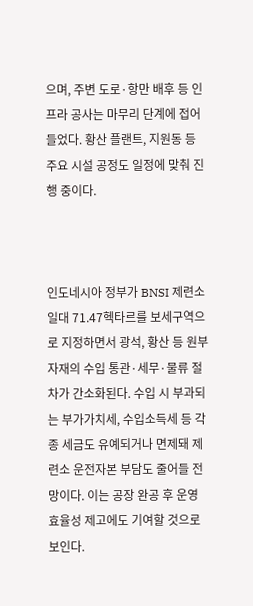으며, 주변 도로·항만 배후 등 인프라 공사는 마무리 단계에 접어들었다. 황산 플랜트, 지원동 등 주요 시설 공정도 일정에 맞춰 진행 중이다.



인도네시아 정부가 BNSI 제련소 일대 71.47헥타르를 보세구역으로 지정하면서 광석, 황산 등 원부자재의 수입 통관·세무·물류 절차가 간소화된다. 수입 시 부과되는 부가가치세, 수입소득세 등 각종 세금도 유예되거나 면제돼 제련소 운전자본 부담도 줄어들 전망이다. 이는 공장 완공 후 운영 효율성 제고에도 기여할 것으로 보인다.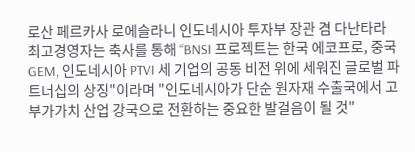로산 페르카사 로에슬라니 인도네시아 투자부 장관 겸 다난타라 최고경영자는 축사를 통해 “BNSI 프로젝트는 한국 에코프로, 중국 GEM, 인도네시아 PTVI 세 기업의 공동 비전 위에 세워진 글로벌 파트너십의 상징"이라며 "인도네시아가 단순 원자재 수출국에서 고부가가치 산업 강국으로 전환하는 중요한 발걸음이 될 것"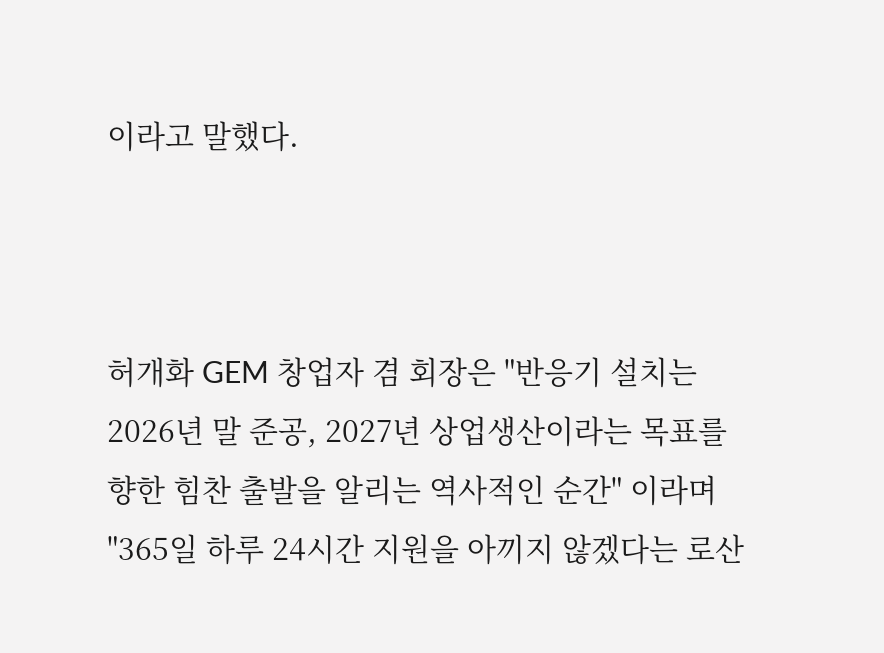이라고 말했다.



허개화 GEM 창업자 겸 회장은 "반응기 설치는 2026년 말 준공, 2027년 상업생산이라는 목표를 향한 힘찬 출발을 알리는 역사적인 순간" 이라며 "365일 하루 24시간 지원을 아끼지 않겠다는 로산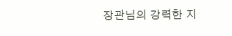장관님의 강력한 지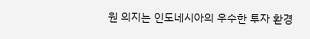원 의지는 인도네시아의 우수한 투자 환경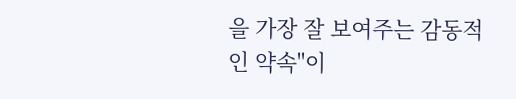을 가장 잘 보여주는 감동적인 약속"이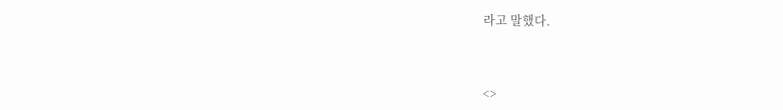라고 말했다.



<>